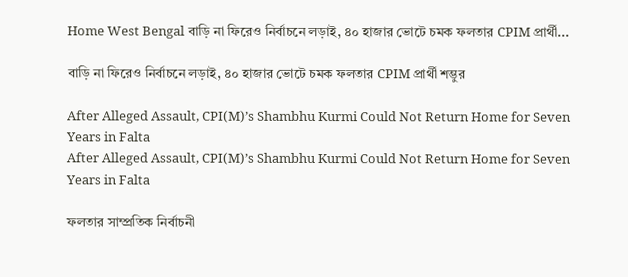Home West Bengal বাড়ি না ফিরেও নির্বাচনে লড়াই, ৪০ হাজার ভোটে চমক ফলতার CPIM প্রার্থী...

বাড়ি না ফিরেও নির্বাচনে লড়াই, ৪০ হাজার ভোটে চমক ফলতার CPIM প্রার্থী শম্ভুর

After Alleged Assault, CPI(M)’s Shambhu Kurmi Could Not Return Home for Seven Years in Falta
After Alleged Assault, CPI(M)’s Shambhu Kurmi Could Not Return Home for Seven Years in Falta

ফলতার সাম্প্রতিক নির্বাচনী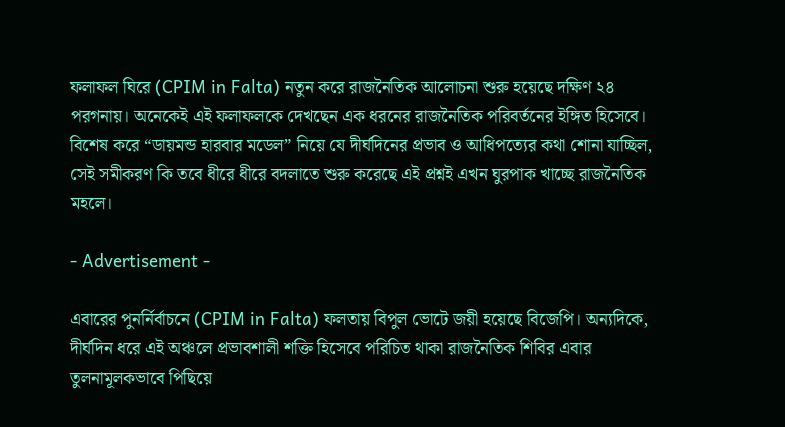ফলাফল ঘিরে (CPIM in Falta) নতুন করে রাজনৈতিক আলোচনা শুরু হয়েছে দক্ষিণ ২৪ পরগনায়। অনেকেই এই ফলাফলকে দেখছেন এক ধরনের রাজনৈতিক পরিবর্তনের ইঙ্গিত হিসেবে। বিশেষ করে “ডায়মন্ড হারবার মডেল” নিয়ে যে দীর্ঘদিনের প্রভাব ও আধিপত্যের কথা শোনা যাচ্ছিল, সেই সমীকরণ কি তবে ধীরে ধীরে বদলাতে শুরু করেছে এই প্রশ্নই এখন ঘুরপাক খাচ্ছে রাজনৈতিক মহলে।

- Advertisement -

এবারের পুনর্নির্বাচনে (CPIM in Falta) ফলতায় বিপুল ভোটে জয়ী হয়েছে বিজেপি। অন্যদিকে, দীর্ঘদিন ধরে এই অঞ্চলে প্রভাবশালী শক্তি হিসেবে পরিচিত থাকা রাজনৈতিক শিবির এবার তুলনামূলকভাবে পিছিয়ে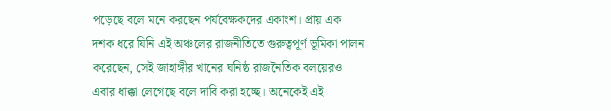পড়েছে বলে মনে করছেন পর্যবেক্ষকদের একাংশ। প্রায় এক দশক ধরে যিনি এই অঞ্চলের রাজনীতিতে গুরুত্বপূর্ণ ভূমিকা পালন করেছেন, সেই জাহাঙ্গীর খানের ঘনিষ্ঠ রাজনৈতিক বলয়েরও এবার ধাক্কা লেগেছে বলে দাবি করা হচ্ছে। অনেকেই এই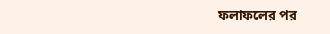ফলাফলের পর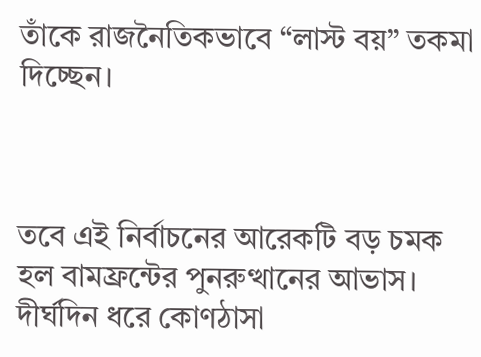তাঁকে রাজনৈতিকভাবে “লাস্ট বয়” তকমা দিচ্ছেন।



তবে এই নির্বাচনের আরেকটি বড় চমক হল বামফ্রন্টের পুনরুত্থানের আভাস। দীর্ঘদিন ধরে কোণঠাসা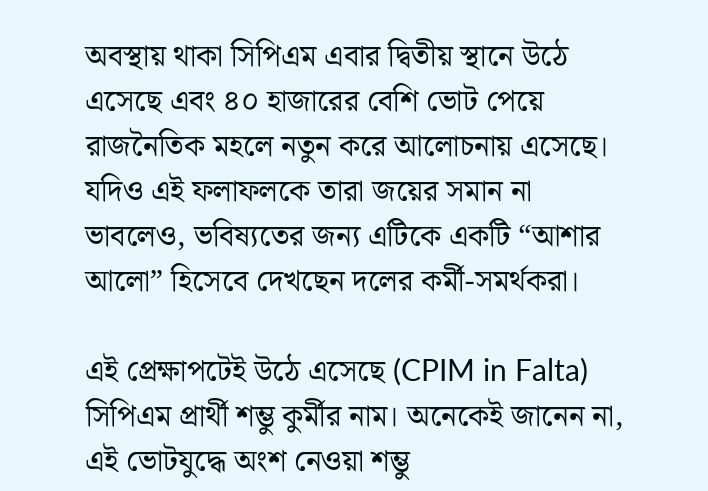অবস্থায় থাকা সিপিএম এবার দ্বিতীয় স্থানে উঠে এসেছে এবং ৪০ হাজারের বেশি ভোট পেয়ে রাজনৈতিক মহলে নতুন করে আলোচনায় এসেছে। যদিও এই ফলাফলকে তারা জয়ের সমান না ভাবলেও, ভবিষ্যতের জন্য এটিকে একটি “আশার আলো” হিসেবে দেখছেন দলের কর্মী-সমর্থকরা।

এই প্রেক্ষাপটেই উঠে এসেছে (CPIM in Falta) সিপিএম প্রার্থী শম্ভু কুর্মীর নাম। অনেকেই জানেন না, এই ভোটযুদ্ধে অংশ নেওয়া শম্ভু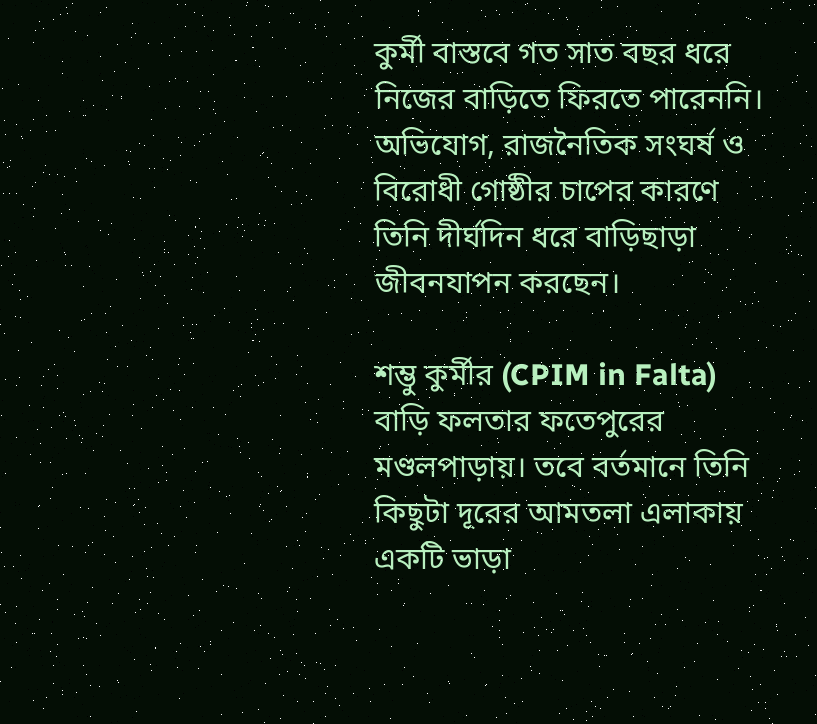কুর্মী বাস্তবে গত সাত বছর ধরে নিজের বাড়িতে ফিরতে পারেননি। অভিযোগ, রাজনৈতিক সংঘর্ষ ও বিরোধী গোষ্ঠীর চাপের কারণে তিনি দীর্ঘদিন ধরে বাড়িছাড়া জীবনযাপন করছেন।

শম্ভু কুর্মীর (CPIM in Falta) বাড়ি ফলতার ফতেপুরের মণ্ডলপাড়ায়। তবে বর্তমানে তিনি কিছুটা দূরের আমতলা এলাকায় একটি ভাড়া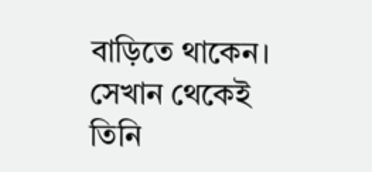বাড়িতে থাকেন। সেখান থেকেই তিনি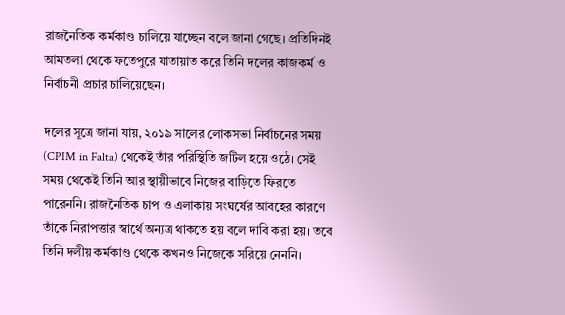রাজনৈতিক কর্মকাণ্ড চালিয়ে যাচ্ছেন বলে জানা গেছে। প্রতিদিনই আমতলা থেকে ফতেপুরে যাতায়াত করে তিনি দলের কাজকর্ম ও নির্বাচনী প্রচার চালিয়েছেন।

দলের সূত্রে জানা যায়, ২০১৯ সালের লোকসভা নির্বাচনের সময় (CPIM in Falta) থেকেই তাঁর পরিস্থিতি জটিল হয়ে ওঠে। সেই সময় থেকেই তিনি আর স্থায়ীভাবে নিজের বাড়িতে ফিরতে পারেননি। রাজনৈতিক চাপ ও এলাকায় সংঘর্ষের আবহের কারণে তাঁকে নিরাপত্তার স্বার্থে অন্যত্র থাকতে হয় বলে দাবি করা হয়। তবে তিনি দলীয় কর্মকাণ্ড থেকে কখনও নিজেকে সরিয়ে নেননি।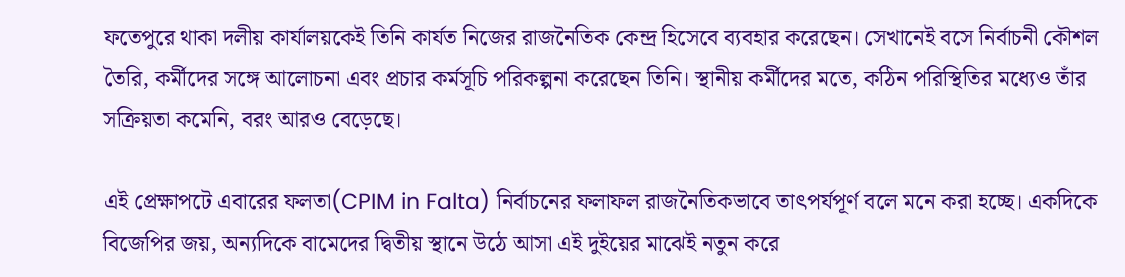ফতেপুরে থাকা দলীয় কার্যালয়কেই তিনি কার্যত নিজের রাজনৈতিক কেন্দ্র হিসেবে ব্যবহার করেছেন। সেখানেই বসে নির্বাচনী কৌশল তৈরি, কর্মীদের সঙ্গে আলোচনা এবং প্রচার কর্মসূচি পরিকল্পনা করেছেন তিনি। স্থানীয় কর্মীদের মতে, কঠিন পরিস্থিতির মধ্যেও তাঁর সক্রিয়তা কমেনি, বরং আরও বেড়েছে।

এই প্রেক্ষাপটে এবারের ফলতা(CPIM in Falta) নির্বাচনের ফলাফল রাজনৈতিকভাবে তাৎপর্যপূর্ণ বলে মনে করা হচ্ছে। একদিকে বিজেপির জয়, অন্যদিকে বামেদের দ্বিতীয় স্থানে উঠে আসা এই দুইয়ের মাঝেই নতুন করে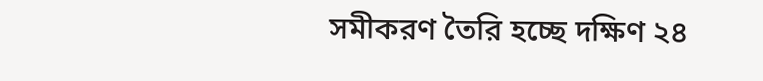সমীকরণ তৈরি হচ্ছে দক্ষিণ ২৪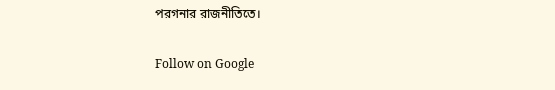পরগনার রাজনীতিতে।

Follow on Google